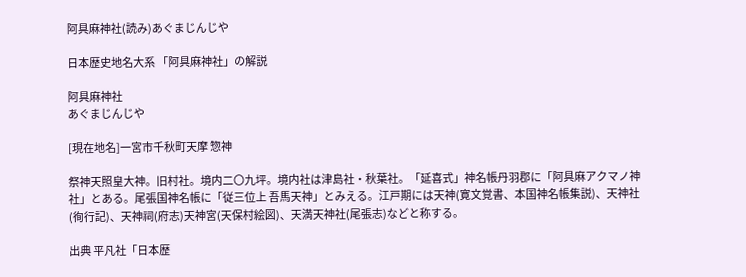阿具麻神社(読み)あぐまじんじや

日本歴史地名大系 「阿具麻神社」の解説

阿具麻神社
あぐまじんじや

[現在地名]一宮市千秋町天摩 惣神

祭神天照皇大神。旧村社。境内二〇九坪。境内社は津島社・秋葉社。「延喜式」神名帳丹羽郡に「阿具麻アクマノ神社」とある。尾張国神名帳に「従三位上 吾馬天神」とみえる。江戸期には天神(寛文覚書、本国神名帳集説)、天神社(徇行記)、天神祠(府志)天神宮(天保村絵図)、天満天神社(尾張志)などと称する。

出典 平凡社「日本歴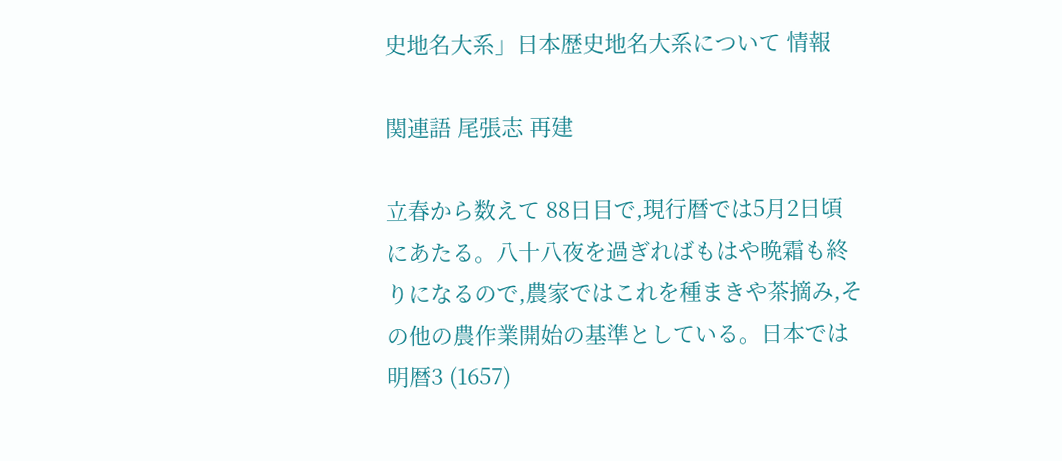史地名大系」日本歴史地名大系について 情報

関連語 尾張志 再建

立春から数えて 88日目で,現行暦では5月2日頃にあたる。八十八夜を過ぎればもはや晩霜も終りになるので,農家ではこれを種まきや茶摘み,その他の農作業開始の基準としている。日本では明暦3 (1657)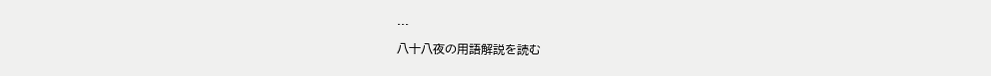...

八十八夜の用語解説を読む